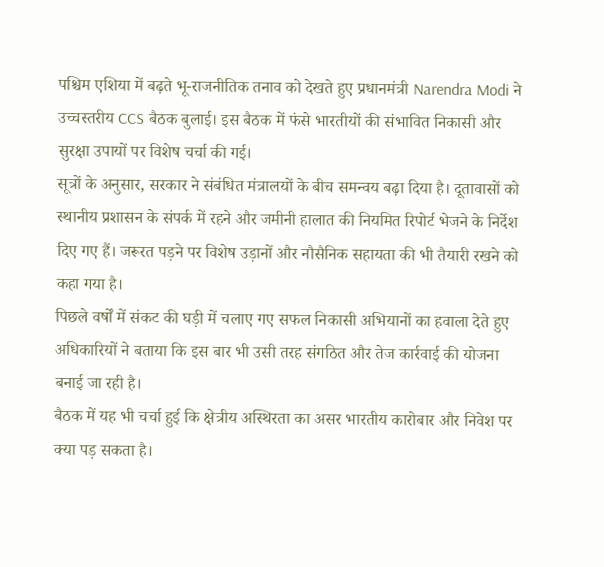पश्चिम एशिया में बढ़ते भू-राजनीतिक तनाव को देखते हुए प्रधानमंत्री Narendra Modi ने उच्चस्तरीय CCS बैठक बुलाई। इस बैठक में फंसे भारतीयों की संभावित निकासी और सुरक्षा उपायों पर विशेष चर्चा की गई।
सूत्रों के अनुसार, सरकार ने संबंधित मंत्रालयों के बीच समन्वय बढ़ा दिया है। दूतावासों को स्थानीय प्रशासन के संपर्क में रहने और जमीनी हालात की नियमित रिपोर्ट भेजने के निर्देश दिए गए हैं। जरूरत पड़ने पर विशेष उड़ानों और नौसैनिक सहायता की भी तैयारी रखने को कहा गया है।
पिछले वर्षों में संकट की घड़ी में चलाए गए सफल निकासी अभियानों का हवाला देते हुए अधिकारियों ने बताया कि इस बार भी उसी तरह संगठित और तेज कार्रवाई की योजना बनाई जा रही है।
बैठक में यह भी चर्चा हुई कि क्षेत्रीय अस्थिरता का असर भारतीय कारोबार और निवेश पर क्या पड़ सकता है।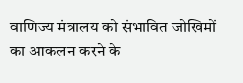वाणिज्य मंत्रालय को संभावित जोखिमों का आकलन करने के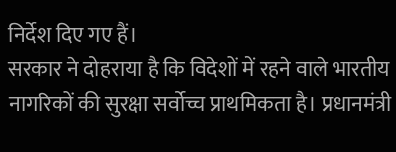निर्देश दिए गए हैं।
सरकार ने दोहराया है कि विदेशों में रहने वाले भारतीय नागरिकों की सुरक्षा सर्वोच्च प्राथमिकता है। प्रधानमंत्री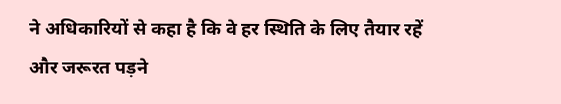ने अधिकारियों से कहा है कि वे हर स्थिति के लिए तैयार रहें और जरूरत पड़ने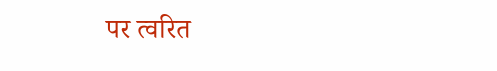पर त्वरित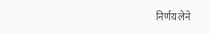निर्णय लेने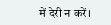में देरी न करें।